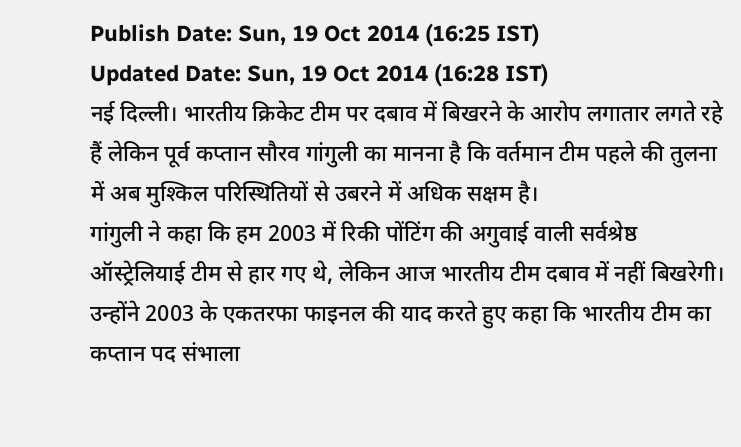Publish Date: Sun, 19 Oct 2014 (16:25 IST)
Updated Date: Sun, 19 Oct 2014 (16:28 IST)
नई दिल्ली। भारतीय क्रिकेट टीम पर दबाव में बिखरने के आरोप लगातार लगते रहे हैं लेकिन पूर्व कप्तान सौरव गांगुली का मानना है कि वर्तमान टीम पहले की तुलना में अब मुश्किल परिस्थितियों से उबरने में अधिक सक्षम है।
गांगुली ने कहा कि हम 2003 में रिकी पोंटिंग की अगुवाई वाली सर्वश्रेष्ठ ऑस्ट्रेलियाई टीम से हार गए थे, लेकिन आज भारतीय टीम दबाव में नहीं बिखरेगी।
उन्होंने 2003 के एकतरफा फाइनल की याद करते हुए कहा कि भारतीय टीम का कप्तान पद संभाला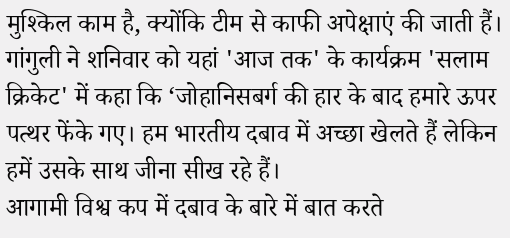मुश्किल काम है, क्योंकि टीम से काफी अपेक्षाएं की जाती हैं।
गांगुली ने शनिवार को यहां 'आज तक' के कार्यक्रम 'सलाम क्रिकेट' में कहा कि ‘जोहानिसबर्ग की हार के बाद हमारे ऊपर पत्थर फेंके गए। हम भारतीय दबाव में अच्छा खेलते हैं लेकिन हमें उसके साथ जीना सीख रहे हैं।
आगामी विश्व कप में दबाव के बारे में बात करते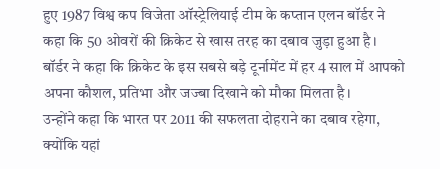हुए 1987 विश्व कप विजेता ऑस्ट्रेलियाई टीम के कप्तान एलन बॉर्डर ने कहा कि 50 ओवरों की क्रिकेट से खास तरह का दबाव जुड़ा हुआ है।
बॉर्डर ने कहा कि क्रिकेट के इस सबसे बड़े टूर्नामेंट में हर 4 साल में आपको अपना कौशल, प्रतिभा और जज्बा दिखाने को मौका मिलता है।
उन्होंने कहा कि भारत पर 2011 की सफलता दोहराने का दबाव रहेगा, क्योंकि यहां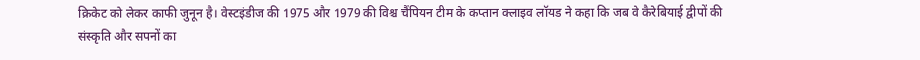क्रिकेट को लेकर काफी जुनून है। वेस्टइंडीज की 1975 और 1979 की विश्च चैंपियन टीम के कप्तान क्लाइव लॉयड ने कहा कि जब वे कैरेबियाई द्वीपों की संस्कृति और सपनों का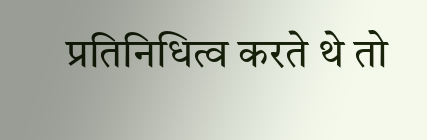प्रतिनिधित्व करते थे तो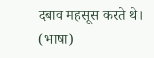दबाव महसूस करते थे। (भाषा)